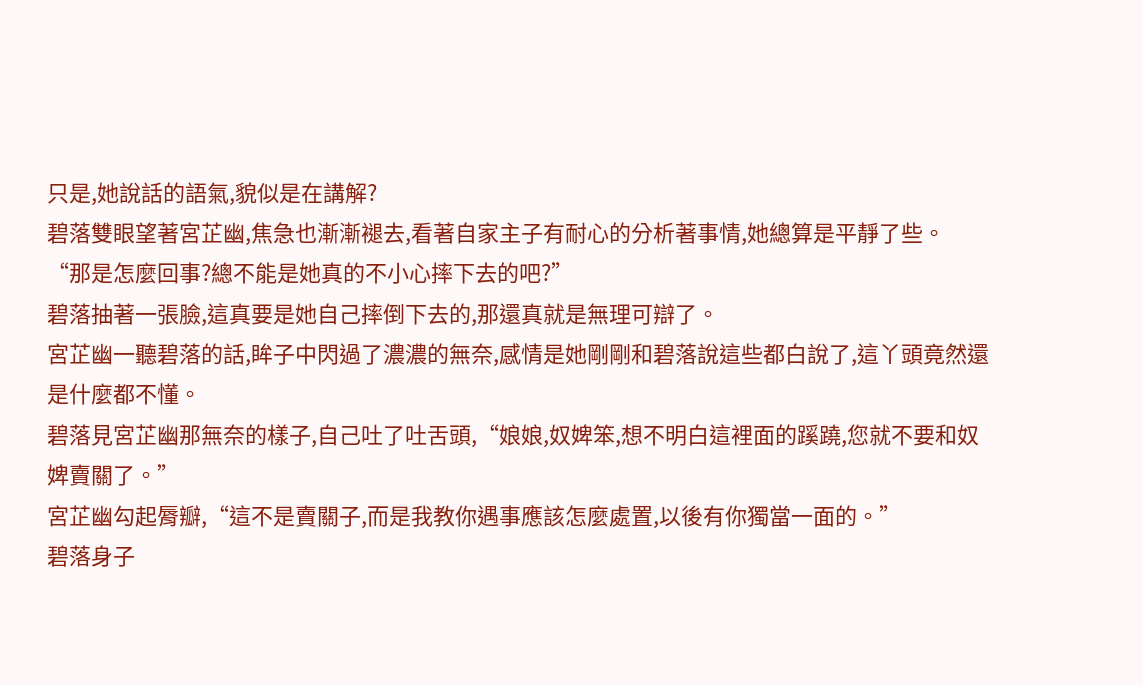只是,她說話的語氣,貌似是在講解?
碧落雙眼望著宮芷幽,焦急也漸漸褪去,看著自家主子有耐心的分析著事情,她總算是平靜了些。
“那是怎麼回事?總不能是她真的不小心摔下去的吧?”
碧落抽著一張臉,這真要是她自己摔倒下去的,那還真就是無理可辯了。
宮芷幽一聽碧落的話,眸子中閃過了濃濃的無奈,感情是她剛剛和碧落說這些都白說了,這丫頭竟然還是什麼都不懂。
碧落見宮芷幽那無奈的樣子,自己吐了吐舌頭,“娘娘,奴婢笨,想不明白這裡面的蹊蹺,您就不要和奴婢賣關了。”
宮芷幽勾起脣瓣,“這不是賣關子,而是我教你遇事應該怎麼處置,以後有你獨當一面的。”
碧落身子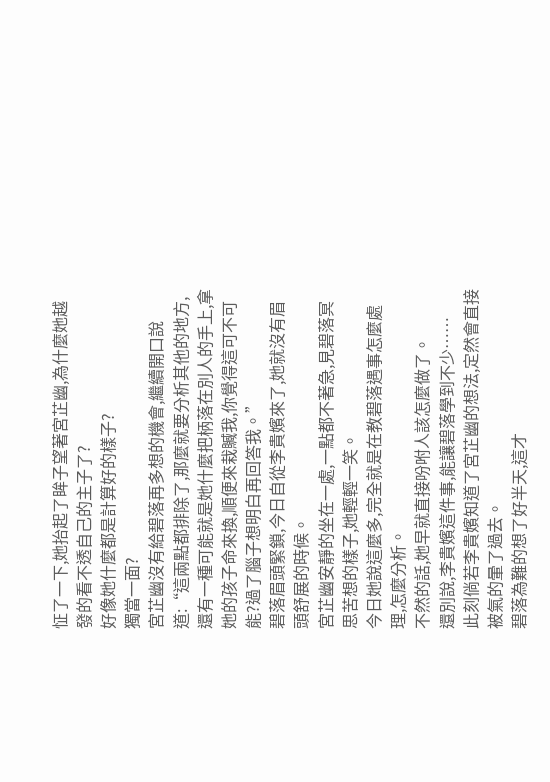怔了一下,她抬起了眸子望著宮芷幽,為什麼她越發的看不透自己的主子了?
好像她什麼都是計算好的樣子?
獨當一面?
宮芷幽沒有給碧落再多想的機會,繼續開口說道:“這兩點都排除了,那麼就要分析其他的地方,還有一種可能就是她什麼把柄落在別人的手上,拿她的孩子命來換,順便來栽贓我,你覺得這可不可能?過了腦子想明白再回答我。”
碧落眉頭緊鎖,今日自從李貴嬪來了,她就沒有眉頭舒展的時候。
宮芷幽安靜的坐在一處,一點都不著急,見碧落冥思苦想的樣子,她輕輕一笑。
今日她說這麼多,完全就是在教碧落遇事怎麼處理,怎麼分析。
不然的話,她早就直接吩咐人該怎麼做了。
還別說,李貴嬪這件事,能讓碧落學到不少……
此刻倘若李貴嬪知道了宮芷幽的想法,定然會直接被氣的暈了過去。
碧落為難的想了好半天,這才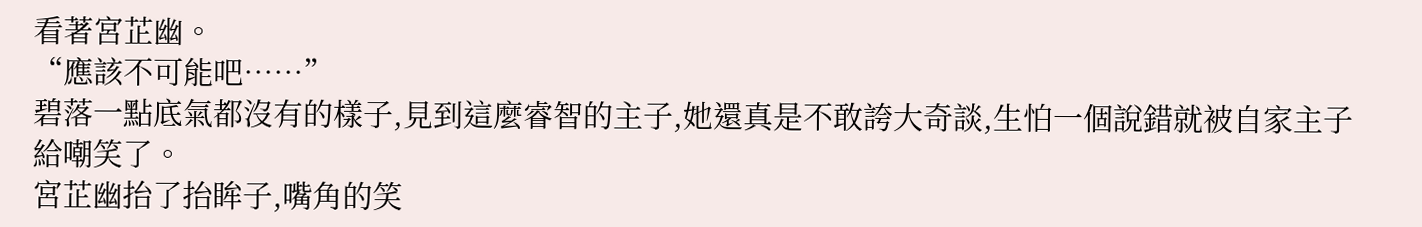看著宮芷幽。
“應該不可能吧……”
碧落一點底氣都沒有的樣子,見到這麼睿智的主子,她還真是不敢誇大奇談,生怕一個說錯就被自家主子給嘲笑了。
宮芷幽抬了抬眸子,嘴角的笑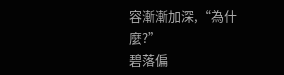容漸漸加深,“為什麼?”
碧落偏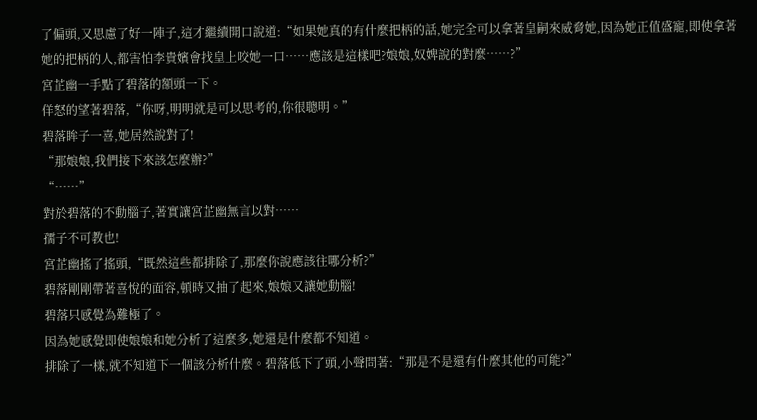了偏頭,又思慮了好一陣子,這才繼續開口說道:“如果她真的有什麼把柄的話,她完全可以拿著皇嗣來威脅她,因為她正值盛寵,即使拿著她的把柄的人,都害怕李貴嬪會找皇上咬她一口……應該是這樣吧?娘娘,奴婢說的對麼……?”
宮芷幽一手點了碧落的額頭一下。
佯怒的望著碧落,“你呀,明明就是可以思考的,你很聰明。”
碧落眸子一喜,她居然說對了!
“那娘娘,我們接下來該怎麼辦?”
“……”
對於碧落的不動腦子,著實讓宮芷幽無言以對……
孺子不可教也!
宮芷幽搖了搖頭,“既然這些都排除了,那麼你說應該往哪分析?”
碧落剛剛帶著喜悅的面容,頓時又抽了起來,娘娘又讓她動腦!
碧落只感覺為難極了。
因為她感覺即使娘娘和她分析了這麼多,她還是什麼都不知道。
排除了一樣,就不知道下一個該分析什麼。碧落低下了頭,小聲問著:“那是不是還有什麼其他的可能?”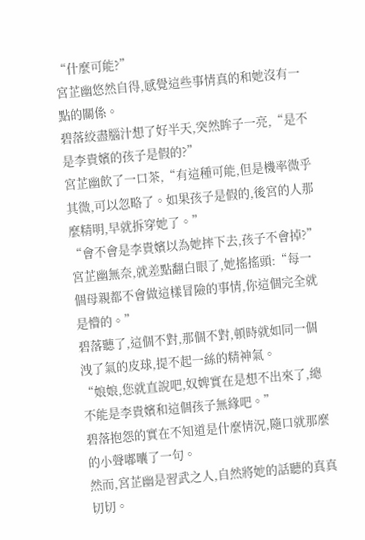“什麼可能?”
宮芷幽悠然自得,感覺這些事情真的和她沒有一點的關係。
碧落絞盡腦汁想了好半天,突然眸子一亮,“是不是李貴嬪的孩子是假的?”
宮芷幽飲了一口茶,“有這種可能,但是機率微乎其微,可以忽略了。如果孩子是假的,後宮的人那麼精明,早就拆穿她了。”
“會不會是李貴嬪以為她摔下去,孩子不會掉?”
宮芷幽無奈,就差點翻白眼了,她搖搖頭:“每一個母親都不會做這樣冒險的事情,你這個完全就是懵的。”
碧落聽了,這個不對,那個不對,頓時就如同一個洩了氣的皮球,提不起一絲的精神氣。
“娘娘,您就直說吧,奴婢實在是想不出來了,總不能是李貴嬪和這個孩子無緣吧。”
碧落抱怨的實在不知道是什麼情況,隨口就那麼的小聲嘟囔了一句。
然而,宮芷幽是習武之人,自然將她的話聽的真真切切。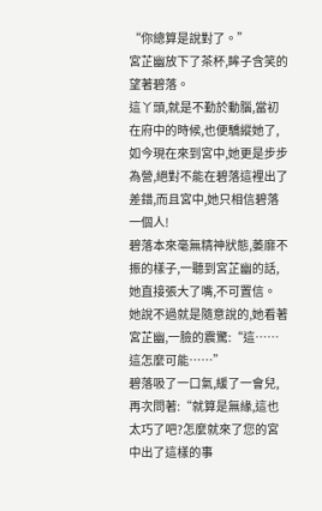“你總算是說對了。”
宮芷幽放下了茶杯,眸子含笑的望著碧落。
這丫頭,就是不勤於動腦,當初在府中的時候,也便驕縱她了,如今現在來到宮中,她更是步步為營,絕對不能在碧落這裡出了差錯,而且宮中,她只相信碧落一個人!
碧落本來毫無精神狀態,萎靡不振的樣子,一聽到宮芷幽的話,她直接張大了嘴,不可置信。
她說不過就是隨意說的,她看著宮芷幽,一臉的震驚:“這……這怎麼可能……”
碧落吸了一口氣,緩了一會兒,再次問著:“就算是無緣,這也太巧了吧?怎麼就來了您的宮中出了這樣的事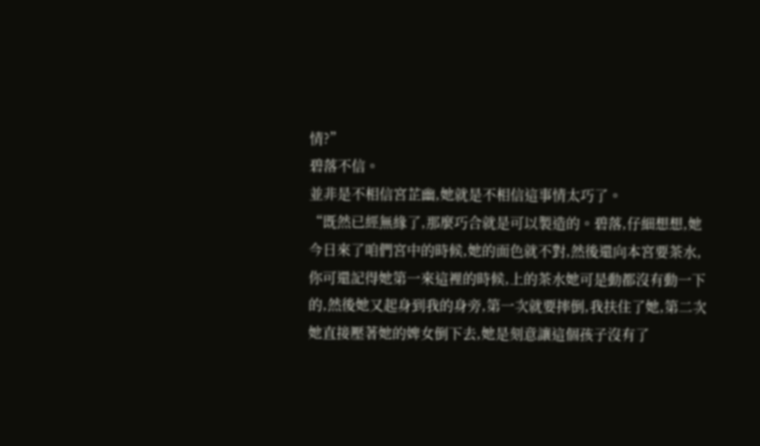情?”
碧落不信。
並非是不相信宮芷幽,她就是不相信這事情太巧了。
“既然已經無緣了,那麼巧合就是可以製造的。碧落,仔細想想,她今日來了咱們宮中的時候,她的面色就不對,然後還向本宮要茶水,你可還記得她第一來這裡的時候,上的茶水她可是動都沒有動一下的,然後她又起身到我的身旁,第一次就要摔倒,我扶住了她,第二次她直接壓著她的婢女倒下去,她是刻意讓這個孩子沒有了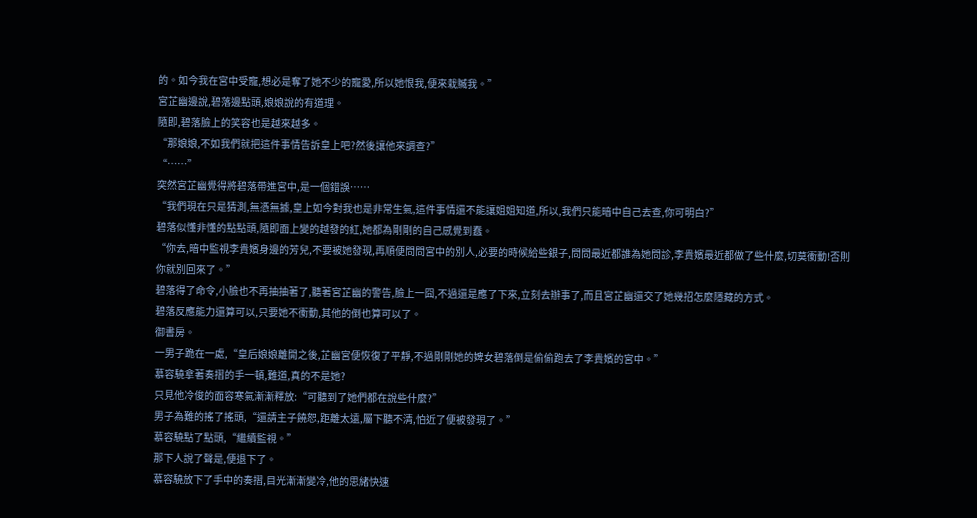的。如今我在宮中受寵,想必是奪了她不少的寵愛,所以她恨我,便來栽贓我。”
宮芷幽邊說,碧落邊點頭,娘娘說的有道理。
隨即,碧落臉上的笑容也是越來越多。
“那娘娘,不如我們就把這件事情告訴皇上吧?然後讓他來調查?”
“……”
突然宮芷幽覺得將碧落帶進宮中,是一個錯誤……
“我們現在只是猜測,無憑無據,皇上如今對我也是非常生氣,這件事情還不能讓姐姐知道,所以,我們只能暗中自己去查,你可明白?”
碧落似懂非懂的點點頭,隨即面上變的越發的紅,她都為剛剛的自己感覺到蠢。
“你去,暗中監視李貴嬪身邊的芳兒,不要被她發現,再順便問問宮中的別人,必要的時候給些銀子,問問最近都誰為她問診,李貴嬪最近都做了些什麼,切莫衝動!否則你就別回來了。”
碧落得了命令,小臉也不再抽抽著了,聽著宮芷幽的警告,臉上一囧,不過還是應了下來,立刻去辦事了,而且宮芷幽還交了她幾招怎麼隱藏的方式。
碧落反應能力還算可以,只要她不衝動,其他的倒也算可以了。
御書房。
一男子跪在一處,“皇后娘娘離開之後,芷幽宮便恢復了平靜,不過剛剛她的婢女碧落倒是偷偷跑去了李貴嬪的宮中。”
慕容驍拿著奏摺的手一頓,難道,真的不是她?
只見他冷俊的面容寒氣漸漸釋放:“可聽到了她們都在說些什麼?”
男子為難的搖了搖頭,“還請主子饒恕,距離太遠,屬下聽不清,怕近了便被發現了。”
慕容驍點了點頭,“繼續監視。”
那下人說了聲是,便退下了。
慕容驍放下了手中的奏摺,目光漸漸變冷,他的思緒快速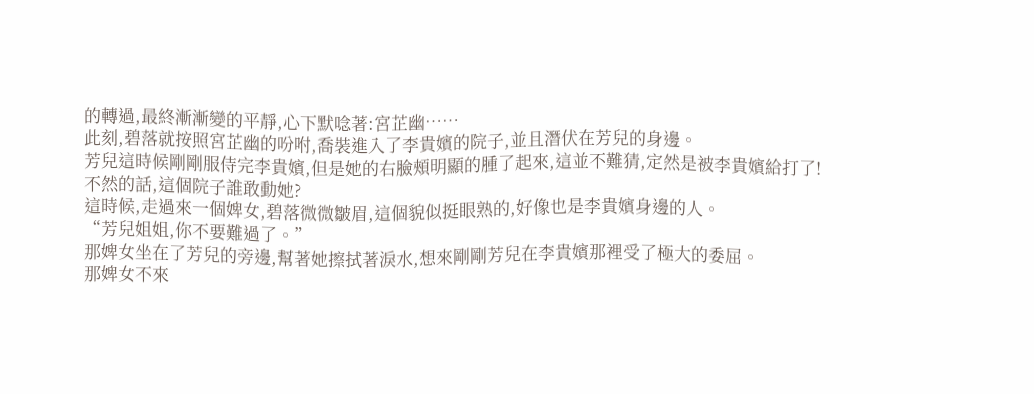的轉過,最終漸漸變的平靜,心下默唸著:宮芷幽……
此刻,碧落就按照宮芷幽的吩咐,喬裝進入了李貴嬪的院子,並且潛伏在芳兒的身邊。
芳兒這時候剛剛服侍完李貴嬪,但是她的右臉頰明顯的腫了起來,這並不難猜,定然是被李貴嬪給打了!
不然的話,這個院子誰敢動她?
這時候,走過來一個婢女,碧落微微皺眉,這個貌似挺眼熟的,好像也是李貴嬪身邊的人。
“芳兒姐姐,你不要難過了。”
那婢女坐在了芳兒的旁邊,幫著她擦拭著淚水,想來剛剛芳兒在李貴嬪那裡受了極大的委屈。
那婢女不來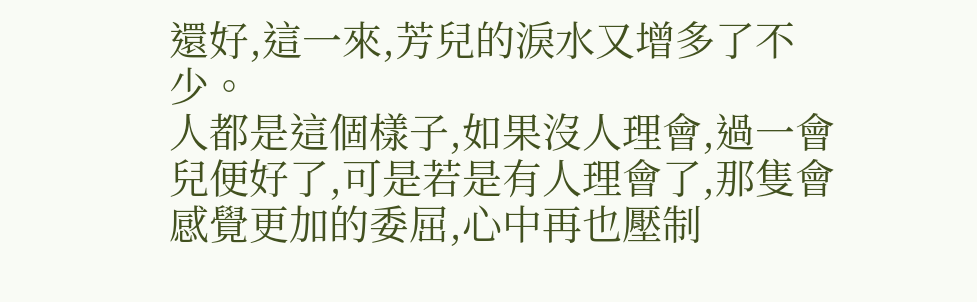還好,這一來,芳兒的淚水又增多了不少。
人都是這個樣子,如果沒人理會,過一會兒便好了,可是若是有人理會了,那隻會感覺更加的委屈,心中再也壓制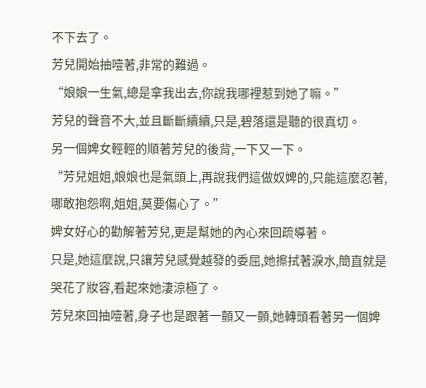不下去了。
芳兒開始抽噎著,非常的難過。
“娘娘一生氣,總是拿我出去,你說我哪裡惹到她了嘛。”
芳兒的聲音不大,並且斷斷續續,只是,碧落還是聽的很真切。
另一個婢女輕輕的順著芳兒的後背,一下又一下。
“芳兒姐姐,娘娘也是氣頭上,再說我們這做奴婢的,只能這麼忍著,哪敢抱怨啊,姐姐,莫要傷心了。”
婢女好心的勸解著芳兒,更是幫她的內心來回疏導著。
只是,她這麼說,只讓芳兒感覺越發的委屈,她擦拭著淚水,簡直就是哭花了妝容,看起來她淒涼極了。
芳兒來回抽噎著,身子也是跟著一顫又一顫,她轉頭看著另一個婢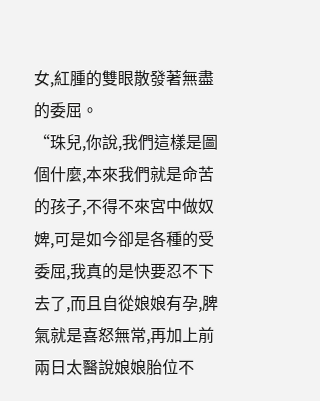女,紅腫的雙眼散發著無盡的委屈。
“珠兒,你說,我們這樣是圖個什麼,本來我們就是命苦的孩子,不得不來宮中做奴婢,可是如今卻是各種的受委屈,我真的是快要忍不下去了,而且自從娘娘有孕,脾氣就是喜怒無常,再加上前兩日太醫說娘娘胎位不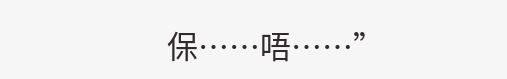保……唔……”